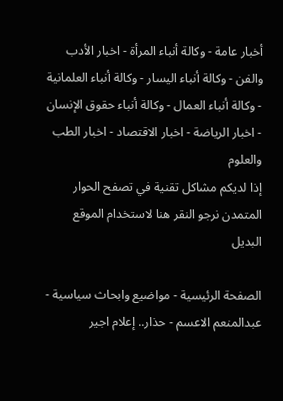أخبار عامة - وكالة أنباء المرأة - اخبار الأدب والفن - وكالة أنباء اليسار - وكالة أنباء العلمانية - وكالة أنباء العمال - وكالة أنباء حقوق الإنسان - اخبار الرياضة - اخبار الاقتصاد - اخبار الطب والعلوم
إذا لديكم مشاكل تقنية في تصفح الحوار المتمدن نرجو النقر هنا لاستخدام الموقع البديل

الصفحة الرئيسية - مواضيع وابحاث سياسية - عبدالمنعم الاعسم - حذار.. إعلام اجير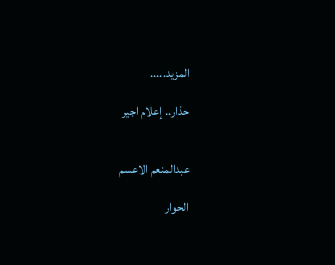المزيد.....

حذار.. إعلام اجير


عبدالمنعم الاعسم

الحوار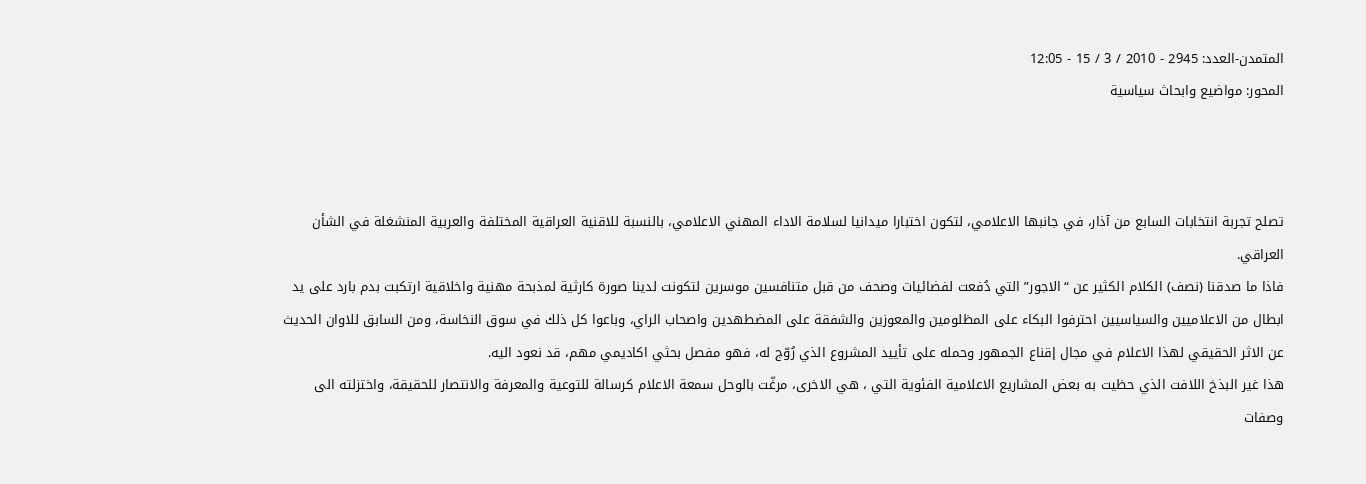المتمدن-العدد: 2945 - 2010 / 3 / 15 - 12:05
المحور: مواضيع وابحاث سياسية



تصلح تجربة انتخابات السابع من آذار، في جانبها الاعلامي، لتكون اختبارا ميدانيا لسلامة الاداء المهني الاعلامي، بالنسبة للاقنية العراقية المختلفة والعربية المنشغلة في الشأن العراقي.
فاذا ما صدقنا (نصف) الكلام الكثير عن “الاجور” التي دُفعت لفضائيات وصحف من قبل متنافسين موسرين لتكونت لدينا صورة كارثية لمذبحة مهنية واخلاقية ارتكبت بدم بارد على يد ابطال من الاعلاميين والسياسيين احترفوا البكاء على المظلومين والمعوزين والشفقة على المضطهدين واصحاب الراي، وباعوا كل ذلك في سوق النخاسة، ومن السابق للاوان الحديث عن الاثر الحقيقي لهذا الاعلام في مجال إقناع الجمهور وحمله على تأييد المشروع الذي رُوّج له، فهو مفصل بحثي اكاديمي مهم، قد نعود اليه.
هذا غير البذخ اللافت الذي حظيت به بعض المشاريع الاعلامية الفئوية التي ، هي الاخرى، مرغّت بالوحل سمعة الاعلام كرسالة للتوعية والمعرفة والانتصار للحقيقة، واختزلته الى وصفات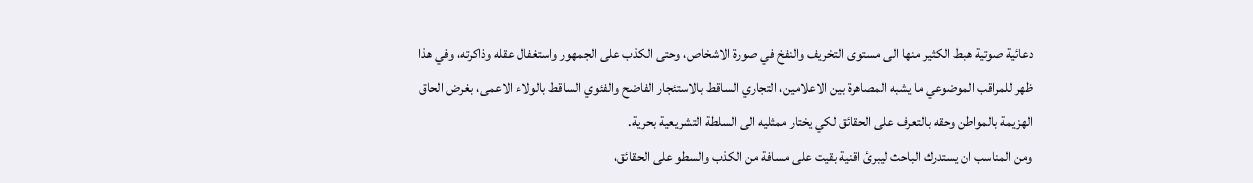دعائية صوتية هبط الكثير منها الى مستوى التخريف والنفخ في صورة الاشخاص، وحتى الكذب على الجمهور واستغفال عقله وذاكرته، وفي هذا ظهر للمراقب الموضوعي ما يشبه المصاهرة بين الاعلامين، التجاري الساقط بالاستئجار الفاضح والفئوي الساقط بالولاء الاعمى، بغرض الحاق الهزيمة بالمواطن وحقه بالتعرف على الحقائق لكي يختار ممثليه الى السلطة التشريعية بحرية.
ومن المناسب ان يستدرك الباحث ليبرئ اقنية بقيت على مسافة من الكذب والسطو على الحقائق،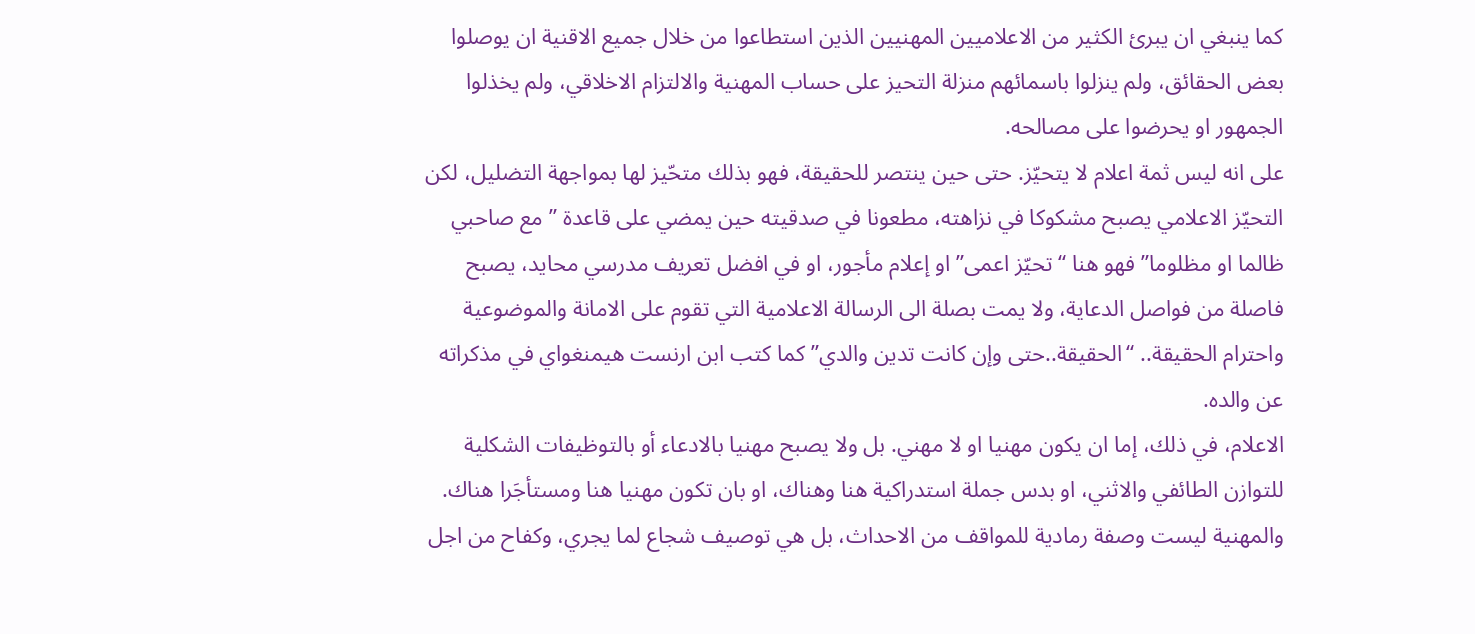كما ينبغي ان يبرئ الكثير من الاعلاميين المهنيين الذين استطاعوا من خلال جميع الاقنية ان يوصلوا بعض الحقائق، ولم ينزلوا باسمائهم منزلة التحيز على حساب المهنية والالتزام الاخلاقي، ولم يخذلوا الجمهور او يحرضوا على مصالحه.
على انه ليس ثمة اعلام لا يتحيّز. حتى حين ينتصر للحقيقة، فهو بذلك متحّيز لها بمواجهة التضليل، لكن التحيّز الاعلامي يصبح مشكوكا في نزاهته، مطعونا في صدقيته حين يمضي على قاعدة ”مع صاحبي ظالما او مظلوما” فهو هنا “ تحيّز اعمى” او إعلام مأجور، او في افضل تعريف مدرسي محايد، يصبح فاصلة من فواصل الدعاية، ولا يمت بصلة الى الرسالة الاعلامية التي تقوم على الامانة والموضوعية واحترام الحقيقة.. “الحقيقة..حتى وإن كانت تدين والدي” كما كتب ابن ارنست هيمنغواي في مذكراته عن والده.
الاعلام، في ذلك، إما ان يكون مهنيا او لا مهني. بل ولا يصبح مهنيا بالادعاء أو بالتوظيفات الشكلية للتوازن الطائفي والاثني، او بدس جملة استدراكية هنا وهناك، او بان تكون مهنيا هنا ومستأجَرا هناك. والمهنية ليست وصفة رمادية للمواقف من الاحداث، بل هي توصيف شجاع لما يجري، وكفاح من اجل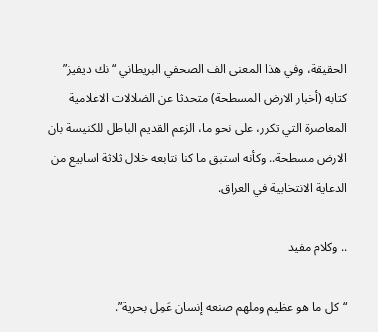الحقيقة، وفي هذا المعنى الف الصحفي البريطاني “نك ديفيز” كتابه (أخبار الارض المسطحة) متحدثا عن الضلالات الاعلامية المعاصرة التي تكرر، على نحو ما، الزعم القديم الباطل للكنيسة بان الارض مسطحة.. وكأنه استبق ما كنا نتابعه خلال ثلاثة اسابيع من الدعاية الانتخابية في العراق.

.. وكلام مفيد

“كل ما هو عظيم وملهم صنعه إنسان عَمِل بحرية”.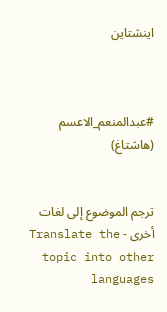اينشتاين



#عبدالمنعم_الاعسم (هاشتاغ)


ترجم الموضوع إلى لغات أخرى - Translate the topic into other languages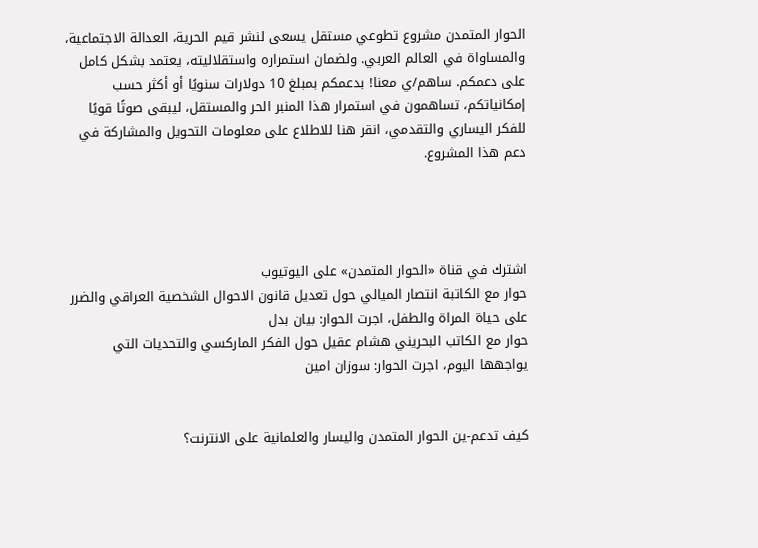الحوار المتمدن مشروع تطوعي مستقل يسعى لنشر قيم الحرية، العدالة الاجتماعية، والمساواة في العالم العربي. ولضمان استمراره واستقلاليته، يعتمد بشكل كامل على دعمكم. ساهم/ي معنا! بدعمكم بمبلغ 10 دولارات سنويًا أو أكثر حسب إمكانياتكم، تساهمون في استمرار هذا المنبر الحر والمستقل، ليبقى صوتًا قويًا للفكر اليساري والتقدمي، انقر هنا للاطلاع على معلومات التحويل والمشاركة في دعم هذا المشروع.




اشترك في قناة «الحوار المتمدن» على اليوتيوب
حوار مع الكاتبة انتصار الميالي حول تعديل قانون الاحوال الشخصية العراقي والضرر على حياة المراة والطفل، اجرت الحوار: بيان بدل
حوار مع الكاتب البحريني هشام عقيل حول الفكر الماركسي والتحديات التي يواجهها اليوم، اجرت الحوار: سوزان امين


كيف تدعم-ين الحوار المتمدن واليسار والعلمانية على الانترنت؟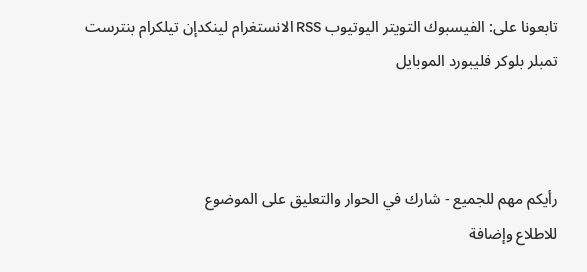تابعونا على: الفيسبوك التويتر اليوتيوب RSS الانستغرام لينكدإن تيلكرام بنترست تمبلر بلوكر فليبورد الموبايل



رأيكم مهم للجميع - شارك في الحوار والتعليق على الموضوع
للاطلاع وإضافة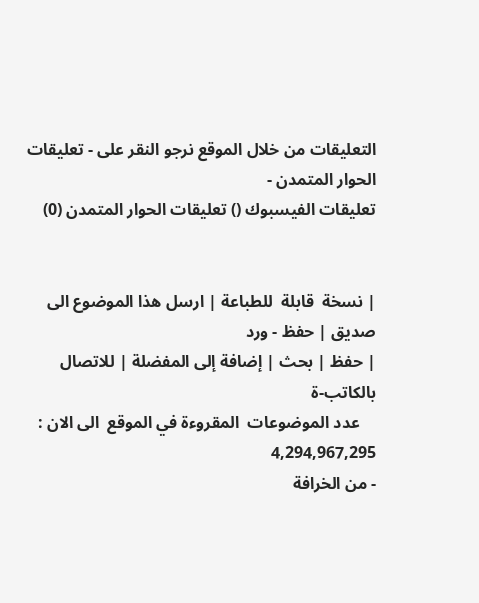التعليقات من خلال الموقع نرجو النقر على - تعليقات الحوار المتمدن -
تعليقات الفيسبوك () تعليقات الحوار المتمدن (0)


| نسخة  قابلة  للطباعة | ارسل هذا الموضوع الى صديق | حفظ - ورد
| حفظ | بحث | إضافة إلى المفضلة | للاتصال بالكاتب-ة
    عدد الموضوعات  المقروءة في الموقع  الى الان : 4,294,967,295
- من الخرافة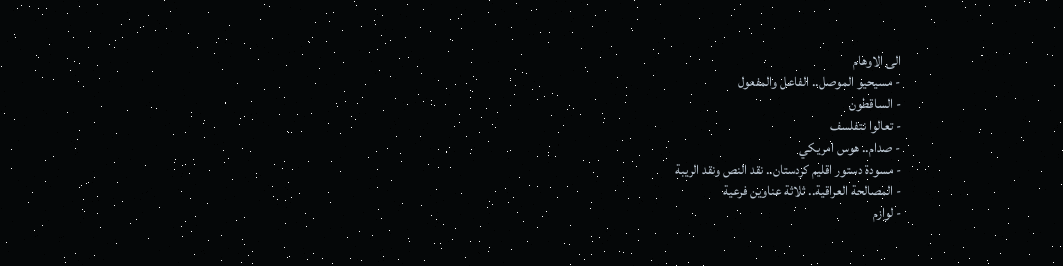الى الاوهام
- مسيحيو الموصل.. الفاعل والمفعول
- الساقطون
- تعالوا نتفلسف
- صدام.. هوس امريكي
- مسودة دستور اقليم كردستان.. نقد النص ونقد الريبة
- المصالحة العراقية.. ثلاثة عناوين فرعية
- لوازم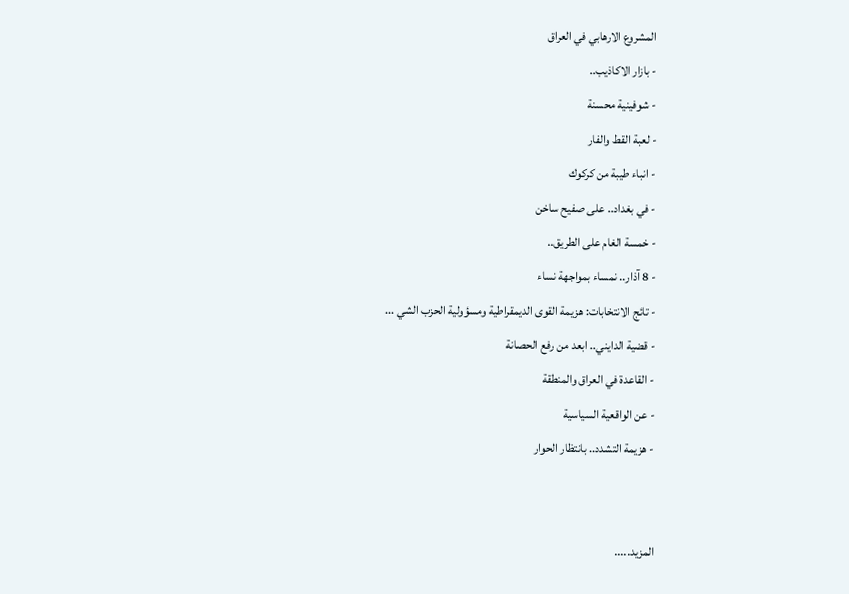المشروع الارهابي في العراق
- بازار الاكاذيب..
- شوفينية محسنة
- لعبة القط والفار
- انباء طيبة من كركوك
- في بغداد.. على صفيح ساخن
- خمسة الغام على الطريق..
- 8 آذار.. نمساء بمواجهة نساء
- تائج الانتخابات: هزيمة القوى الديمقراطية ومسؤولية الحزب الشي ...
- قضية الدايني.. ابعد من رفع الحصانة
- القاعدة في العراق والمنطقة
- عن الواقعية السياسية
- هزيمة التشدد.. بانتظار الحوار


المزيد.....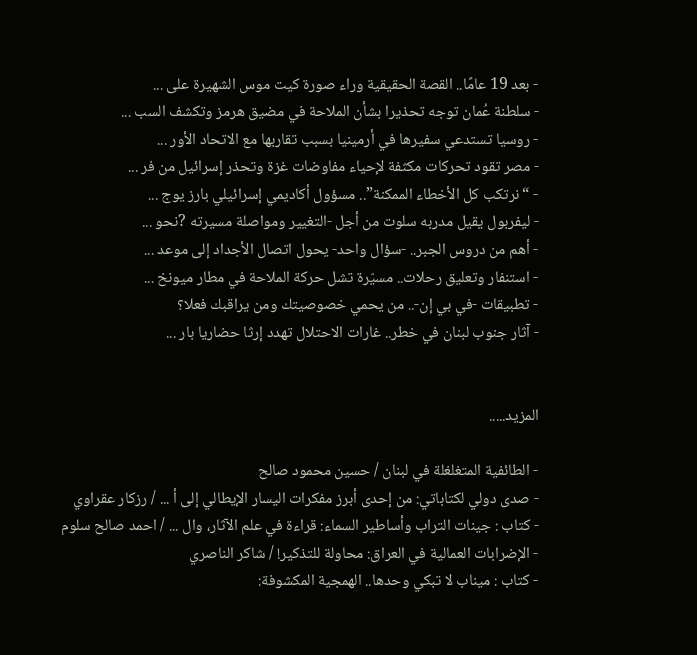- بعد 19 عامًا.. القصة الحقيقية وراء صورة كيت موس الشهيرة على ...
- سلطنة عُمان توجه تحذيرا بشأن الملاحة في مضيق هرمز وتكشف السب ...
- روسيا تستدعي سفيرها في أرمينيا بسبب تقاربها مع الاتحاد الأور ...
- مصر تقود تحركات مكثفة لإحياء مفاوضات غزة وتحذر إسرائيل من فر ...
- “نرتكب كل الأخطاء الممكنة”.. مسؤول أكاديمي إسرائيلي بارز يوج ...
- ليفربول يقيل مدربه سلوت من أجل -التغيير ومواصلة مسيرته ?نحو ...
- أهم من دروس الجبر.. -سؤال واحد- يحول اتصال الأجداد إلى موعد ...
- استنفار وتعليق رحلات.. مسيّرة تشل حركة الملاحة في مطار ميونخ ...
- تطبيقات -في بي إن-.. من يحمي خصوصيتك ومن يراقبك فعلا؟
- آثار جنوب لبنان في خطر.. غارات الاحتلال تهدد إرثا حضاريا بار ...


المزيد.....

- الطائفية المتغلغلة في لبنان / حسين محمود صالح
- صدى دولي لكتاباتي: من إحدى أبرز مفكرات اليسار الإيطالي إلى أ ... / رزكار عقراوي
- كتاب : جينات التراب وأساطير السماء: قراءة في علم الآثار، وال ... / احمد صالح سلوم
- الإضرابات العمالية في العراق: محاولة للتذكير! / شاكر الناصري
- كتاب : ميناب لا تبكي وحدها.. الهمجية المكشوفة: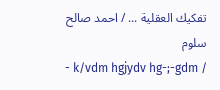تفكيك العقلية ... / احمد صالح سلوم
- k/vdm hgjydv hg-;-gdm /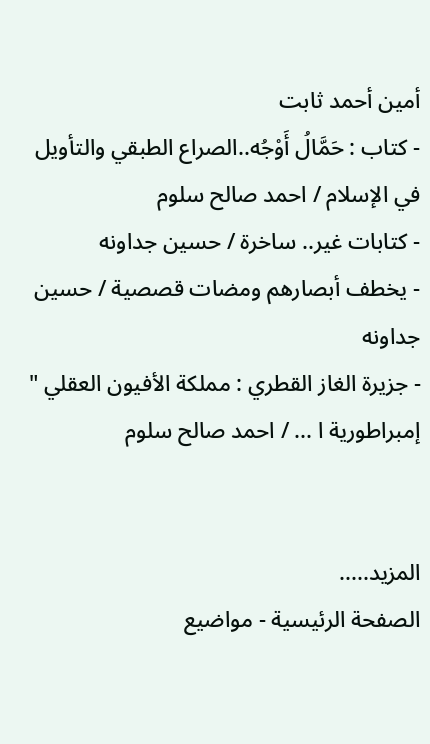أمين أحمد ثابت
- كتاب : حَمَّالُ أَوْجُه..الصراع الطبقي والتأويل في الإسلام / احمد صالح سلوم
- كتابات غير.. ساخرة / حسين جداونه
- يخطف أبصارهم ومضات قصصية / حسين جداونه
- جزيرة الغاز القطري : مملكة الأفيون العقلي " إمبراطورية ا ... / احمد صالح سلوم


المزيد.....
الصفحة الرئيسية - مواضيع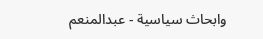وابحاث سياسية - عبدالمنعم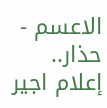الاعسم - حذار.. إعلام اجير